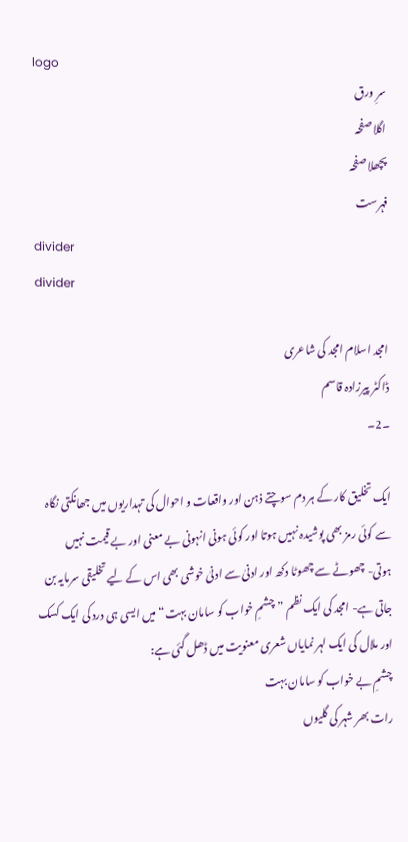logo
سرِ ورق
اگلا صفحہ
پچھلا صفحہ
فہرست
divider
divider

امجد اسلام امجد کی شاعری
ڈاکٹر پیرزادہ قاسم
۔2۔

ایک تخلیق کار کے ہر دم سوچتے ذہن اور واقعات و احوال کی تہداریوں میں جھانکتی نگاہ سے کوئی رمز بھی پوشیدہ نہیں ہوتا اور کوئی ہونی انہونی بے معنی اور بے قیمت نہیں ہوتی- چھوٹے سے چھوٹا دکھ اور ادنیٰ سے ادنیٰ خوشی بھی اس کے لیے تخلیقی سرمایہ بن جاتی ہے- امجد کی ایک نظم ”چشمِ خواب کو سامان بہت“ میں ایسی ہی درد کی ایک کسک اور ملال کی ایک لہر نمایاں شعری معنویت میں ڈھل گئی ہے:
چشمِ بے خواب کو سامان بہت
رات بھر شہر کی گلیوں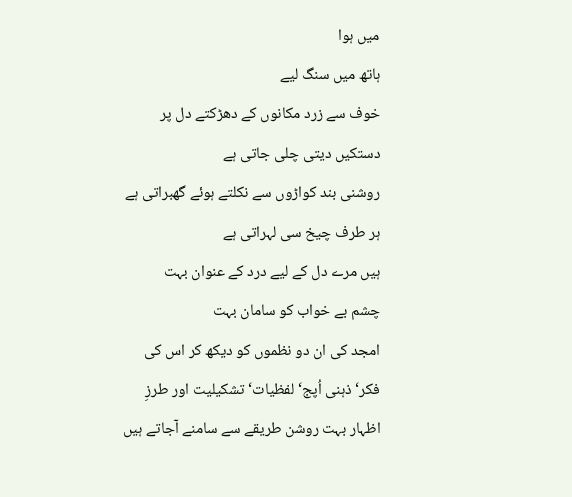میں ہوا
ہاتھ میں سنگ لیے
خوف سے زرد مکانوں کے دھڑکتے دل پر
دستکیں دیتی چلی جاتی ہے
روشنی بند کواڑوں سے نکلتے ہوئے گھبراتی ہے
ہر طرف چیخ سی لہراتی ہے
ہیں مرے دل کے لیے درد کے عنوان بہت
چشم بے خواب کو سامان بہت
امجد کی ان دو نظموں کو دیکھ کر اس کی فکر‘ ذہنی اُپج‘ لفظیات‘ تشکیلیت اور طرزِ اظہار بہت روشن طریقے سے سامنے آجاتے ہیں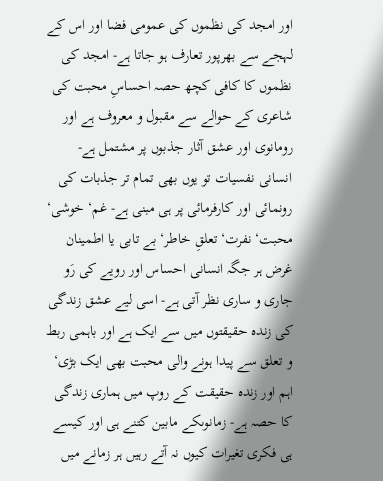اور امجد کی نظموں کی عمومی فضا اور اس کے لہجے سے بھرپور تعارف ہو جاتا ہے- امجد کی نظموں کا کافی کچھ حصہ احساسِ محبت کی شاعری کے حوالے سے مقبول و معروف ہے اور رومانوی اور عشق آثار جذبوں پر مشتمل ہے- انسانی نفسیات تو یوں بھی تمام تر جذبات کی رونمائی اور کارفرمائی پر ہی مبنی ہے- غم‘ خوشی‘ محبت‘ نفرت‘ تعلقِ خاطر‘ بے تابی یا اطمینان غرض ہر جگہ انسانی احساس اور رویے کی رَو جاری و ساری نظر آتی ہے- اسی لیے عشق زندگی کی زندہ حقیقتوں میں سے ایک ہے اور باہمی ربط و تعلق سے پیدا ہونے والی محبت بھی ایک بڑی‘ اہم اور زندہ حقیقت کے روپ میں ہماری زندگی کا حصہ ہے- زمانوںکے مابین کتنے ہی اور کیسے ہی فکری تغیرات کیوں نہ آتے رہیں ہر زمانے میں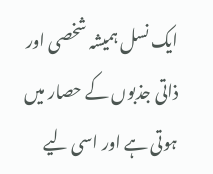ایک نسل ہمیشہ شخصی اور ذاتی جذبوں کے حصار میں ہوتی ہے اور اسی لیے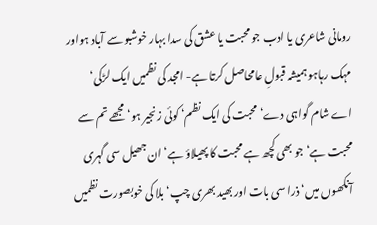رومانی شاعری یا ادب جو محبت یا عشق کی سدا بہار خوشبو سے آباد ہواور مہک رہاہو ہمیشہ قبولِ عامحاصل کرتا ہے- امجد کی نظمیں ایک لڑکی‘ اے شام گواہی دے‘ محبت کی ایک نظم‘ کوئی زنجیر ہو‘ مجھے تم سے محبت ہے‘ جو بھی کچھ ہے محبت کا پھیلاؤ ہے‘ ان جھیل سی گہری آنکھوں میں‘ ذرا سی بات اور بھید بھری چپ‘ بلا کی خوبصورت نظمیں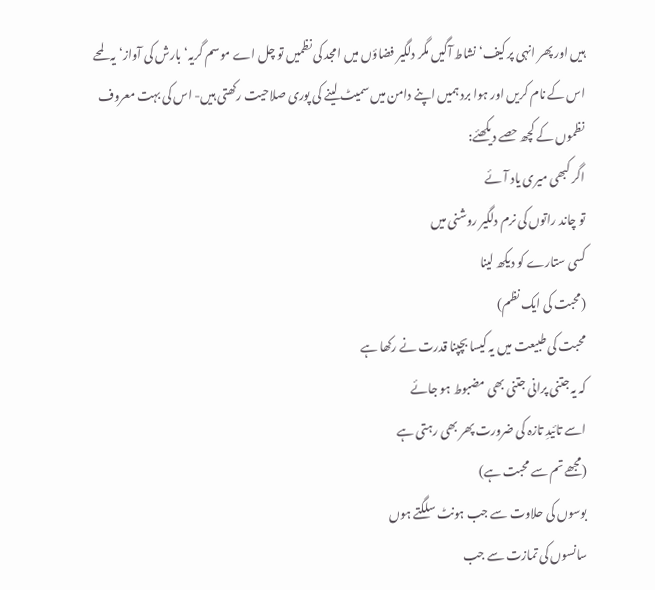ہیں اور پھر انہی پر کیف‘ نشاط آگیں مگر دلگیر فضاؤں میں امجد کی نظمیں تو چل اے موسم گریہ‘ بارش کی آواز‘ یہ لمحے اس کے نام کریں اور ہوا برد ہمیں اپنے دامن میں سمیٹ لینے کی پوری صلاحیت رکھتی ہیں- اس کی بہت معروف نظموں کے کچھ حصے دیکھئے:
اگر کبھی میری یاد آئے
تو چاند راتوں کی نرم دلگیر روشنی میں
کسی ستارے کو دیکھ لینا
(محبت کی ایک نظم)
محبت کی طبیعت میں یہ کیسا بچپنا قدرت نے رکھا ہے
کہ یہ جتنی پرانی جتنی بھی مضبوط ہو جائے
اسے تائیدِ تازہ کی ضرورت پھر بھی رہتی ہے
(مجھے تم سے محبت ہے)
بوسوں کی حلاوت سے جب ہونٹ سلگتے ہوں
سانسوں کی تمازت سے جب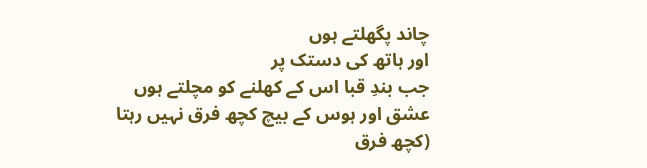چاند پگھلتے ہوں
اور ہاتھ کی دستک پر
جب بندِ قبا اس کے کھلنے کو مچلتے ہوں
عشق اور ہوس کے بیچ کچھ فرق نہیں رہتا
(کچھ فرق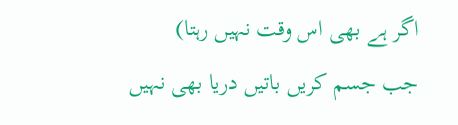اگر ہے بھی اس وقت نہیں رہتا)
جب جسم کریں باتیں دریا بھی نہیں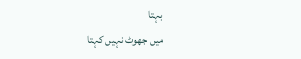بہتا
میں جھوٹ نہیں کہتا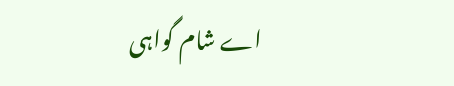اے شام گواہی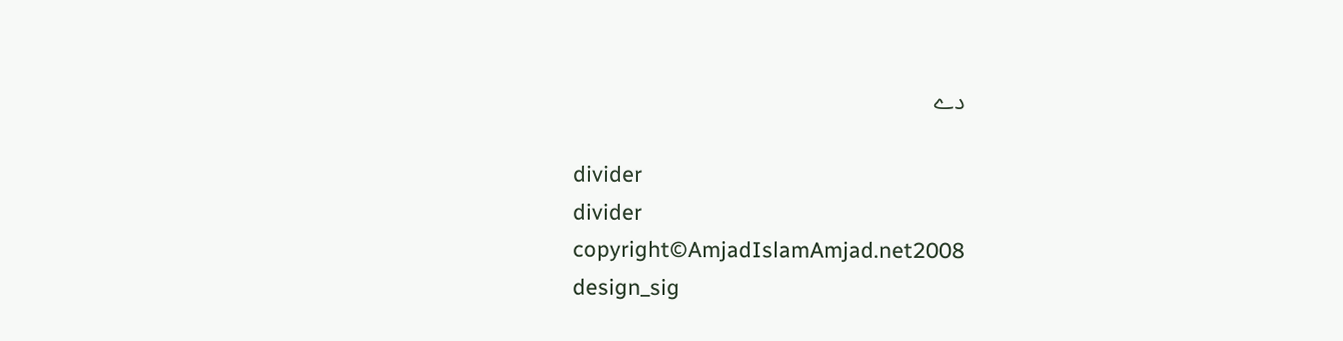دے

divider
divider
copyright©AmjadIslamAmjad.net2008
design_sig